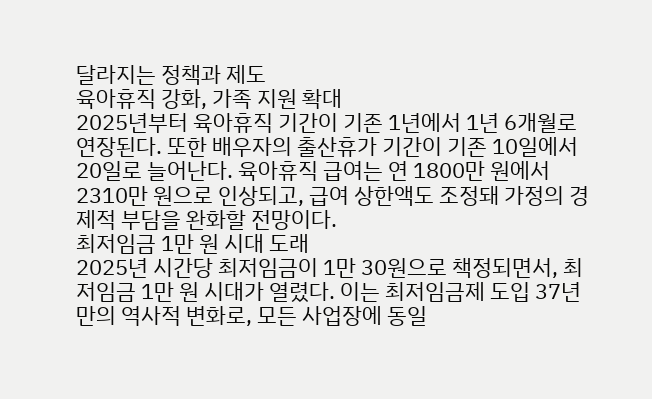달라지는 정책과 제도
육아휴직 강화, 가족 지원 확대
2025년부터 육아휴직 기간이 기존 1년에서 1년 6개월로 연장된다. 또한 배우자의 출산휴가 기간이 기존 10일에서 20일로 늘어난다. 육아휴직 급여는 연 1800만 원에서 2310만 원으로 인상되고, 급여 상한액도 조정돼 가정의 경제적 부담을 완화할 전망이다.
최저임금 1만 원 시대 도래
2025년 시간당 최저임금이 1만 30원으로 책정되면서, 최저임금 1만 원 시대가 열렸다. 이는 최저임금제 도입 37년 만의 역사적 변화로, 모든 사업장에 동일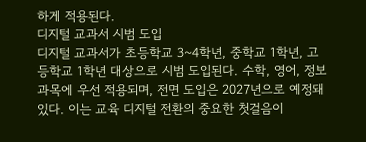하게 적용된다.
디지털 교과서 시범 도입
디지털 교과서가 초등학교 3~4학년, 중학교 1학년, 고등학교 1학년 대상으로 시범 도입된다. 수학, 영어, 정보 과목에 우선 적용되며, 전면 도입은 2027년으로 예정돼 있다. 이는 교육 디지털 전환의 중요한 첫걸음이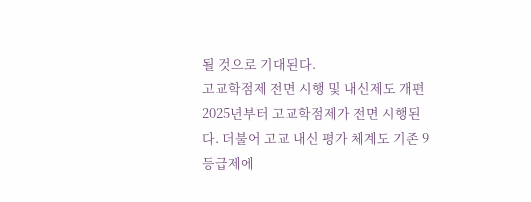될 것으로 기대된다.
고교학점제 전면 시행 및 내신제도 개편
2025년부터 고교학점제가 전면 시행된다. 더불어 고교 내신 평가 체계도 기존 9등급제에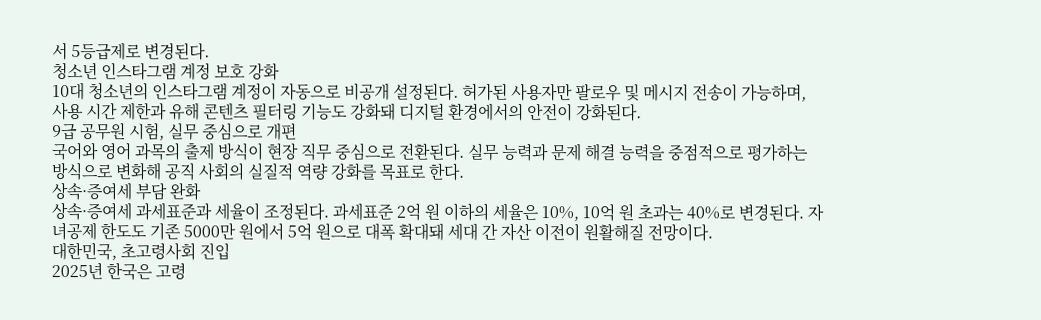서 5등급제로 변경된다.
청소년 인스타그램 계정 보호 강화
10대 청소년의 인스타그램 계정이 자동으로 비공개 설정된다. 허가된 사용자만 팔로우 및 메시지 전송이 가능하며, 사용 시간 제한과 유해 콘텐츠 필터링 기능도 강화돼 디지털 환경에서의 안전이 강화된다.
9급 공무원 시험, 실무 중심으로 개편
국어와 영어 과목의 출제 방식이 현장 직무 중심으로 전환된다. 실무 능력과 문제 해결 능력을 중점적으로 평가하는 방식으로 변화해 공직 사회의 실질적 역량 강화를 목표로 한다.
상속·증여세 부담 완화
상속·증여세 과세표준과 세율이 조정된다. 과세표준 2억 원 이하의 세율은 10%, 10억 원 초과는 40%로 변경된다. 자녀공제 한도도 기존 5000만 원에서 5억 원으로 대폭 확대돼 세대 간 자산 이전이 원활해질 전망이다.
대한민국, 초고령사회 진입
2025년 한국은 고령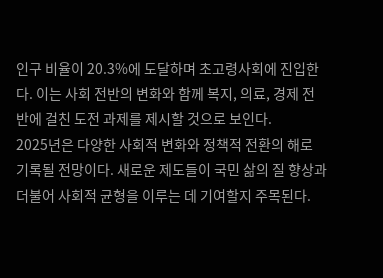인구 비율이 20.3%에 도달하며 초고령사회에 진입한다. 이는 사회 전반의 변화와 함께 복지, 의료, 경제 전반에 걸친 도전 과제를 제시할 것으로 보인다.
2025년은 다양한 사회적 변화와 정책적 전환의 해로 기록될 전망이다. 새로운 제도들이 국민 삶의 질 향상과 더불어 사회적 균형을 이루는 데 기여할지 주목된다.